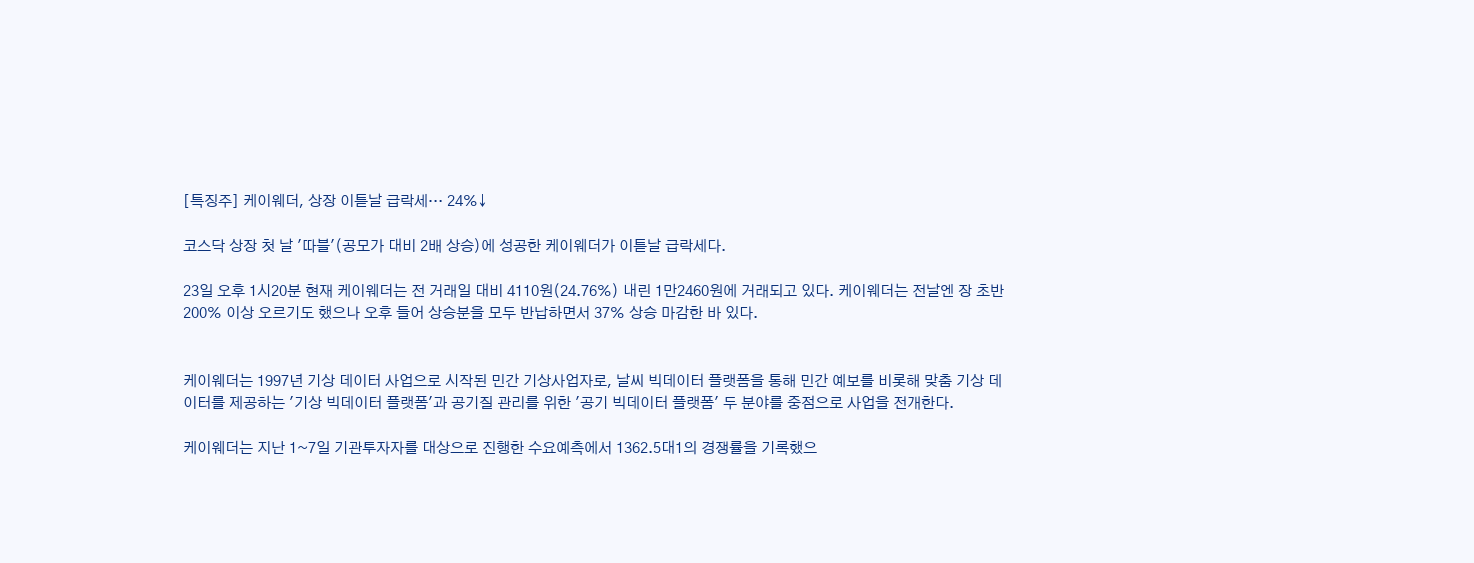[특징주] 케이웨더, 상장 이튿날 급락세… 24%↓

코스닥 상장 첫 날 '따블'(공모가 대비 2배 상승)에 성공한 케이웨더가 이튿날 급락세다.

23일 오후 1시20분 현재 케이웨더는 전 거래일 대비 4110원(24.76%) 내린 1만2460원에 거래되고 있다. 케이웨더는 전날엔 장 초반 200% 이상 오르기도 했으나 오후 들어 상승분을 모두 반납하면서 37% 상승 마감한 바 있다.


케이웨더는 1997년 기상 데이터 사업으로 시작된 민간 기상사업자로, 날씨 빅데이터 플랫폼을 통해 민간 예보를 비롯해 맞춤 기상 데이터를 제공하는 '기상 빅데이터 플랫폼'과 공기질 관리를 위한 '공기 빅데이터 플랫폼' 두 분야를 중점으로 사업을 전개한다.

케이웨더는 지난 1~7일 기관투자자를 대상으로 진행한 수요예측에서 1362.5대1의 경쟁률을 기록했으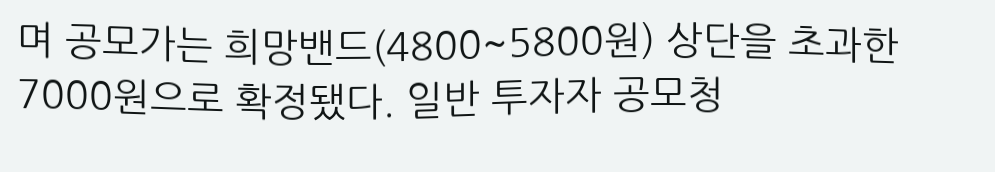며 공모가는 희망밴드(4800~5800원) 상단을 초과한 7000원으로 확정됐다. 일반 투자자 공모청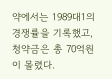약에서는 1989대1의 경쟁률을 기록했고, 청약금은 총 70억원이 몰렸다.